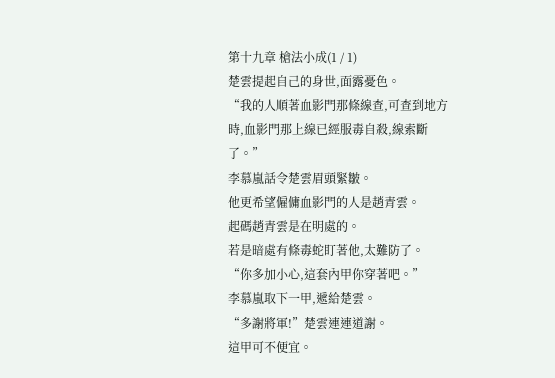第十九章 槍法小成(1 / 1)
楚雲提起自己的身世,面露憂色。
“我的人順著血影門那條線查,可查到地方時,血影門那上線已經服毒自殺,線索斷了。”
李慕嵐話令楚雲眉頭緊皺。
他更希望僱傭血影門的人是趙青雲。
起碼趙青雲是在明處的。
若是暗處有條毒蛇盯著他,太難防了。
“你多加小心,這套內甲你穿著吧。”
李慕嵐取下一甲,遞給楚雲。
“多謝將軍!”楚雲連連道謝。
這甲可不便宜。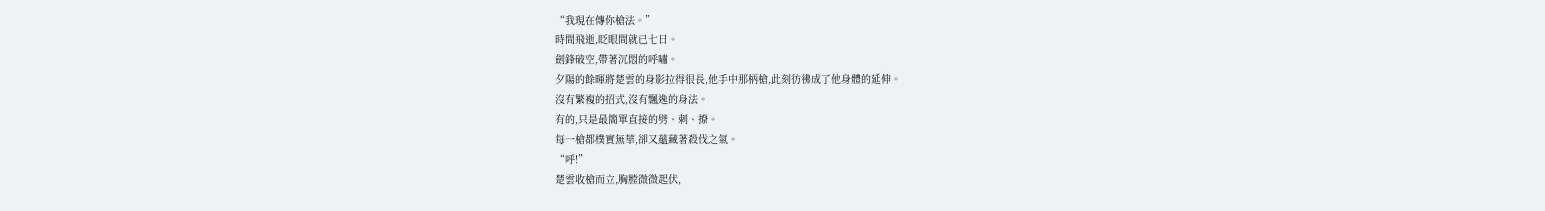“我現在傳你槍法。”
時間飛逝,眨眼間就已七日。
劍鋒破空,帶著沉悶的呼嘯。
夕陽的餘暉將楚雲的身影拉得很長,他手中那柄槍,此刻彷彿成了他身體的延伸。
沒有繁複的招式,沒有飄逸的身法。
有的,只是最簡單直接的劈、刺、撩。
每一槍都樸實無華,卻又蘊藏著殺伐之氣。
“呼!”
楚雲收槍而立,胸膛微微起伏,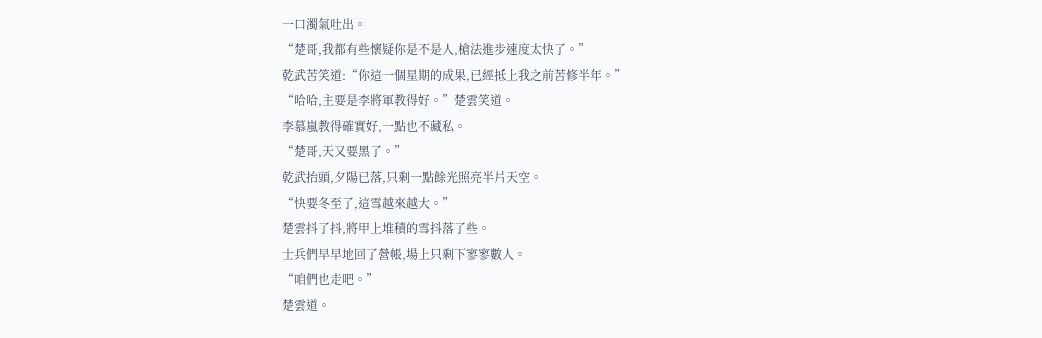一口濁氣吐出。
“楚哥,我都有些懷疑你是不是人,槍法進步速度太快了。”
乾武苦笑道:“你這一個星期的成果,已經抵上我之前苦修半年。”
“哈哈,主要是李將軍教得好。”楚雲笑道。
李慕嵐教得確實好,一點也不藏私。
“楚哥,天又要黑了。”
乾武抬頭,夕陽已落,只剩一點餘光照亮半片天空。
“快要冬至了,這雪越來越大。”
楚雲抖了抖,將甲上堆積的雪抖落了些。
士兵們早早地回了營帳,場上只剩下寥寥數人。
“咱們也走吧。”
楚雲道。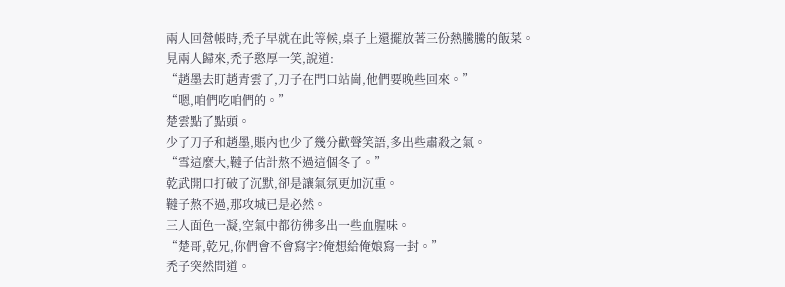兩人回營帳時,禿子早就在此等候,桌子上還擺放著三份熱騰騰的飯菜。
見兩人歸來,禿子憨厚一笑,說道:
“趙墨去盯趙青雲了,刀子在門口站崗,他們要晚些回來。”
“嗯,咱們吃咱們的。”
楚雲點了點頭。
少了刀子和趙墨,賬內也少了幾分歡聲笑語,多出些肅殺之氣。
“雪這麼大,韃子估計熬不過這個冬了。”
乾武開口打破了沉默,卻是讓氣氛更加沉重。
韃子熬不過,那攻城已是必然。
三人面色一凝,空氣中都彷彿多出一些血腥味。
“楚哥,乾兄,你們會不會寫字?俺想給俺娘寫一封。”
禿子突然問道。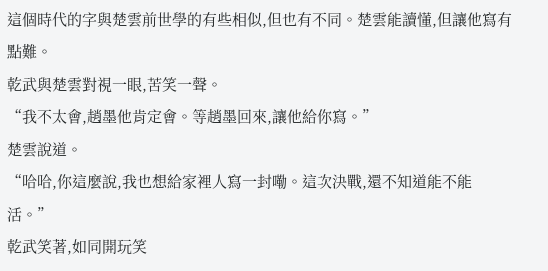這個時代的字與楚雲前世學的有些相似,但也有不同。楚雲能讀懂,但讓他寫有點難。
乾武與楚雲對視一眼,苦笑一聲。
“我不太會,趙墨他肯定會。等趙墨回來,讓他給你寫。”
楚雲說道。
“哈哈,你這麼說,我也想給家裡人寫一封嘞。這次決戰,還不知道能不能活。”
乾武笑著,如同開玩笑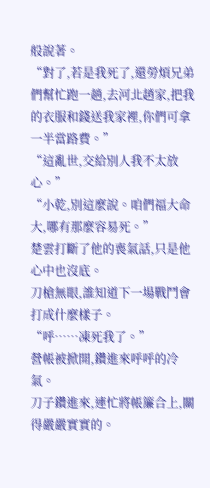般說著。
“對了,若是我死了,還勞煩兄弟們幫忙跑一趟,去河北趙家,把我的衣服和錢送我家裡,你們可拿一半當路費。”
“這亂世,交給別人我不太放心。”
“小乾,別這麼說。咱們福大命大,哪有那麼容易死。”
楚雲打斷了他的喪氣話,只是他心中也沒底。
刀槍無眼,誰知道下一場戰鬥會打成什麼樣子。
“呼……凍死我了。”
營帳被掀開,鑽進來呼呼的冷氣。
刀子鑽進來,連忙將帳簾合上,關得嚴嚴實實的。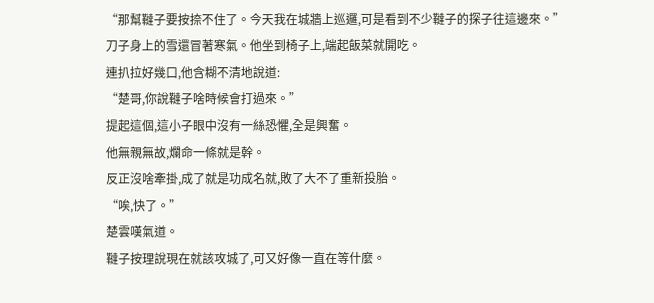“那幫韃子要按捺不住了。今天我在城牆上巡邏,可是看到不少韃子的探子往這邊來。”
刀子身上的雪還冒著寒氣。他坐到椅子上,端起飯菜就開吃。
連扒拉好幾口,他含糊不清地說道:
“楚哥,你說韃子啥時候會打過來。”
提起這個,這小子眼中沒有一絲恐懼,全是興奮。
他無親無故,爛命一條就是幹。
反正沒啥牽掛,成了就是功成名就,敗了大不了重新投胎。
“唉,快了。”
楚雲嘆氣道。
韃子按理說現在就該攻城了,可又好像一直在等什麼。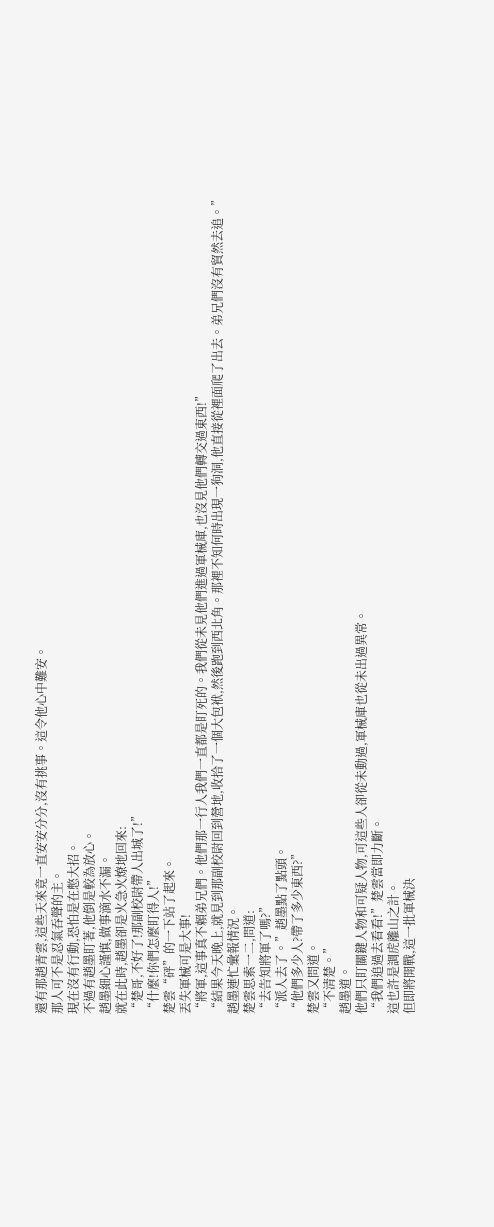還有那趙青雲,這些天來竟一直安安分分,沒有挑事。這令他心中難安。
那人可不是忍氣吞聲的主。
現在沒有行動,恐怕是在憋大招。
不過有趙墨盯著,他倒是較為放心。
趙墨細心謹慎,做事滴水不漏。
就在此時,趙墨卻是火急火燎地回來:
“楚哥,不好了!那副校尉帶人出城了!”
“什麼!你們怎麼盯得人!”
楚雲“砰”的一下站了起來。
丟失軍械可是大事!
“將軍,這事真不賴弟兄們。他們那一行人我們一直都是盯死的。我們從未見他們進過軍械庫,也沒見他們轉交過東西!”
“結果今天晚上,就見到那副校尉回到營地,收拾了一個大包袱,然後跑到西北角。那裡不知何時出現一狗洞,他直接從裡面爬了出去。弟兄們沒有貿然去追。”
趙墨連忙彙報情況。
楚雲思索一二,問道:
“去告知將軍了嗎?”
“派人去了。”趙墨點了點頭。
“他們多少人?帶了多少東西?”
楚雲又問道。
“不清楚。”
趙墨道。
他們只盯關鍵人物和可疑人物,可這些人卻從未動過,軍械庫也從未出過異常。
“我們追過去看看!”楚雲當即力斷。
這也許是調虎離山之計。
但即將開戰,這一批軍械決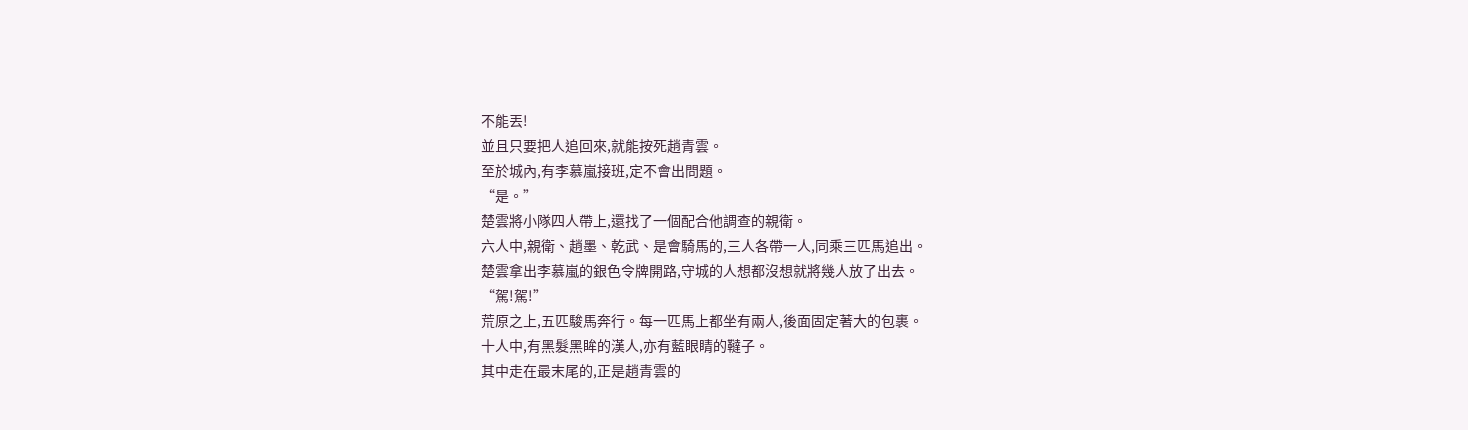不能丟!
並且只要把人追回來,就能按死趙青雲。
至於城內,有李慕嵐接班,定不會出問題。
“是。”
楚雲將小隊四人帶上,還找了一個配合他調查的親衛。
六人中,親衛、趙墨、乾武、是會騎馬的,三人各帶一人,同乘三匹馬追出。
楚雲拿出李慕嵐的銀色令牌開路,守城的人想都沒想就將幾人放了出去。
“駕!駕!”
荒原之上,五匹駿馬奔行。每一匹馬上都坐有兩人,後面固定著大的包裹。
十人中,有黑髮黑眸的漢人,亦有藍眼睛的韃子。
其中走在最末尾的,正是趙青雲的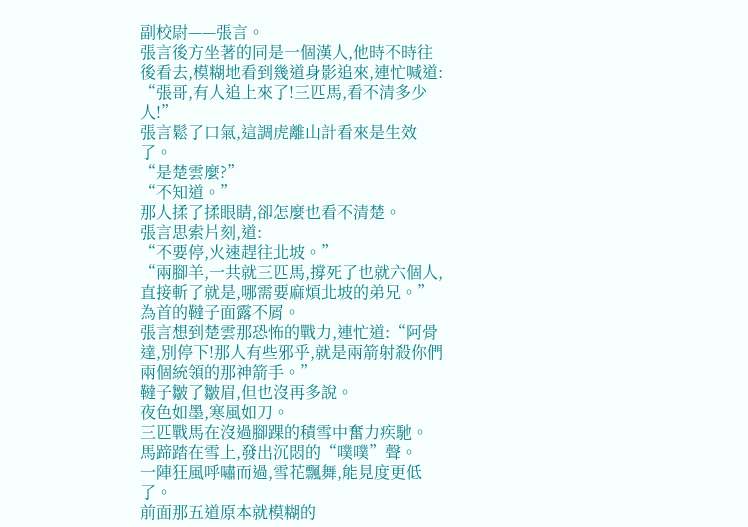副校尉——張言。
張言後方坐著的同是一個漢人,他時不時往後看去,模糊地看到幾道身影追來,連忙喊道:
“張哥,有人追上來了!三匹馬,看不清多少人!”
張言鬆了口氣,這調虎離山計看來是生效了。
“是楚雲麼?”
“不知道。”
那人揉了揉眼睛,卻怎麼也看不清楚。
張言思索片刻,道:
“不要停,火速趕往北坡。”
“兩腳羊,一共就三匹馬,撐死了也就六個人,直接斬了就是,哪需要麻煩北坡的弟兄。”
為首的韃子面露不屑。
張言想到楚雲那恐怖的戰力,連忙道:“阿骨達,別停下!那人有些邪乎,就是兩箭射殺你們兩個統領的那神箭手。”
韃子皺了皺眉,但也沒再多說。
夜色如墨,寒風如刀。
三匹戰馬在沒過腳踝的積雪中奮力疾馳。
馬蹄踏在雪上,發出沉悶的“噗噗”聲。
一陣狂風呼嘯而過,雪花飄舞,能見度更低了。
前面那五道原本就模糊的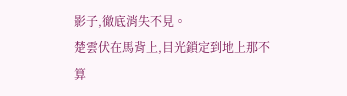影子,徹底消失不見。
楚雲伏在馬背上,目光鎖定到地上那不算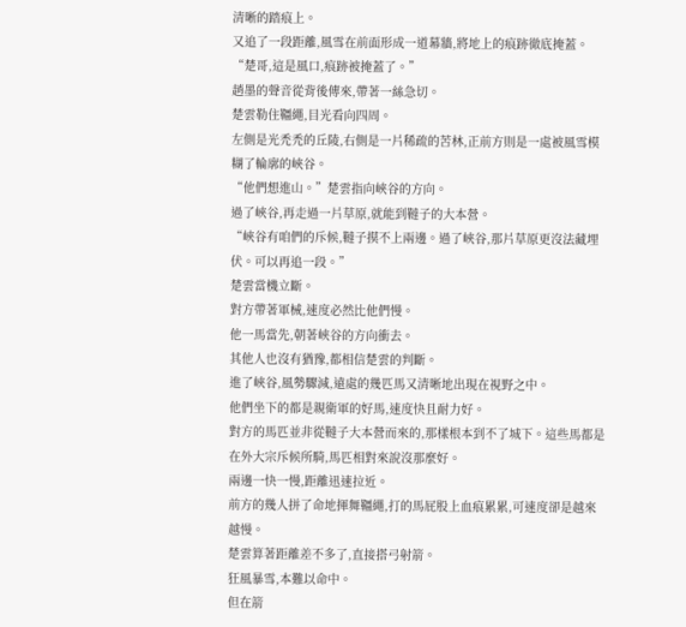清晰的踏痕上。
又追了一段距離,風雪在前面形成一道幕牆,將地上的痕跡徹底掩蓋。
“楚哥,這是風口,痕跡被掩蓋了。”
趙墨的聲音從背後傳來,帶著一絲急切。
楚雲勒住韁繩,目光看向四周。
左側是光禿禿的丘陵,右側是一片稀疏的苦林,正前方則是一處被風雪模糊了輪廓的峽谷。
“他們想進山。”楚雲指向峽谷的方向。
過了峽谷,再走過一片草原,就能到韃子的大本營。
“峽谷有咱們的斥候,韃子摸不上兩邊。過了峽谷,那片草原更沒法藏埋伏。可以再追一段。”
楚雲當機立斷。
對方帶著軍械,速度必然比他們慢。
他一馬當先,朝著峽谷的方向衝去。
其他人也沒有猶豫,都相信楚雲的判斷。
進了峽谷,風勢驟減,遠處的幾匹馬又清晰地出現在視野之中。
他們坐下的都是親衛軍的好馬,速度快且耐力好。
對方的馬匹並非從韃子大本營而來的,那樣根本到不了城下。這些馬都是在外大宗斥候所騎,馬匹相對來說沒那麼好。
兩邊一快一慢,距離迅速拉近。
前方的幾人拼了命地揮舞韁繩,打的馬屁股上血痕累累,可速度卻是越來越慢。
楚雲算著距離差不多了,直接搭弓射箭。
狂風暴雪,本難以命中。
但在箭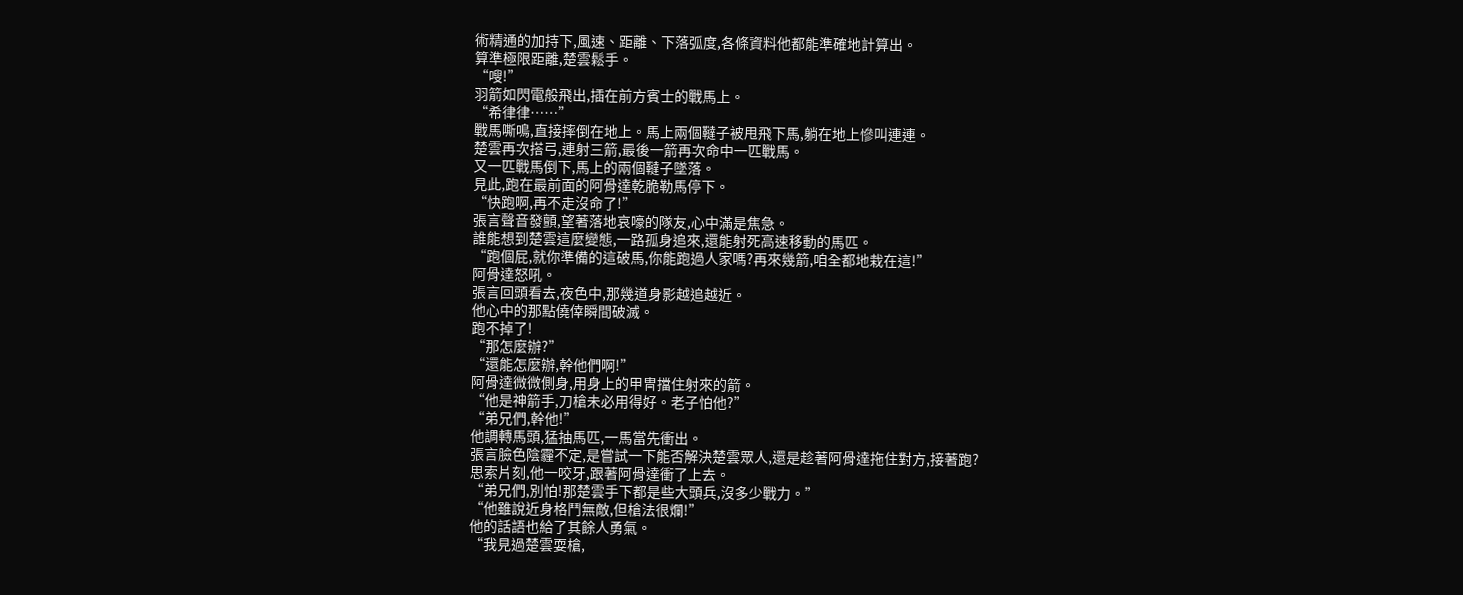術精通的加持下,風速、距離、下落弧度,各條資料他都能準確地計算出。
算準極限距離,楚雲鬆手。
“嗖!”
羽箭如閃電般飛出,插在前方賓士的戰馬上。
“希律律……”
戰馬嘶鳴,直接摔倒在地上。馬上兩個韃子被甩飛下馬,躺在地上慘叫連連。
楚雲再次搭弓,連射三箭,最後一箭再次命中一匹戰馬。
又一匹戰馬倒下,馬上的兩個韃子墜落。
見此,跑在最前面的阿骨達乾脆勒馬停下。
“快跑啊,再不走沒命了!”
張言聲音發顫,望著落地哀嚎的隊友,心中滿是焦急。
誰能想到楚雲這麼變態,一路孤身追來,還能射死高速移動的馬匹。
“跑個屁,就你準備的這破馬,你能跑過人家嗎?再來幾箭,咱全都地栽在這!”
阿骨達怒吼。
張言回頭看去,夜色中,那幾道身影越追越近。
他心中的那點僥倖瞬間破滅。
跑不掉了!
“那怎麼辦?”
“還能怎麼辦,幹他們啊!”
阿骨達微微側身,用身上的甲冑擋住射來的箭。
“他是神箭手,刀槍未必用得好。老子怕他?”
“弟兄們,幹他!”
他調轉馬頭,猛抽馬匹,一馬當先衝出。
張言臉色陰霾不定,是嘗試一下能否解決楚雲眾人,還是趁著阿骨達拖住對方,接著跑?
思索片刻,他一咬牙,跟著阿骨達衝了上去。
“弟兄們,別怕!那楚雲手下都是些大頭兵,沒多少戰力。”
“他雖說近身格鬥無敵,但槍法很爛!”
他的話語也給了其餘人勇氣。
“我見過楚雲耍槍,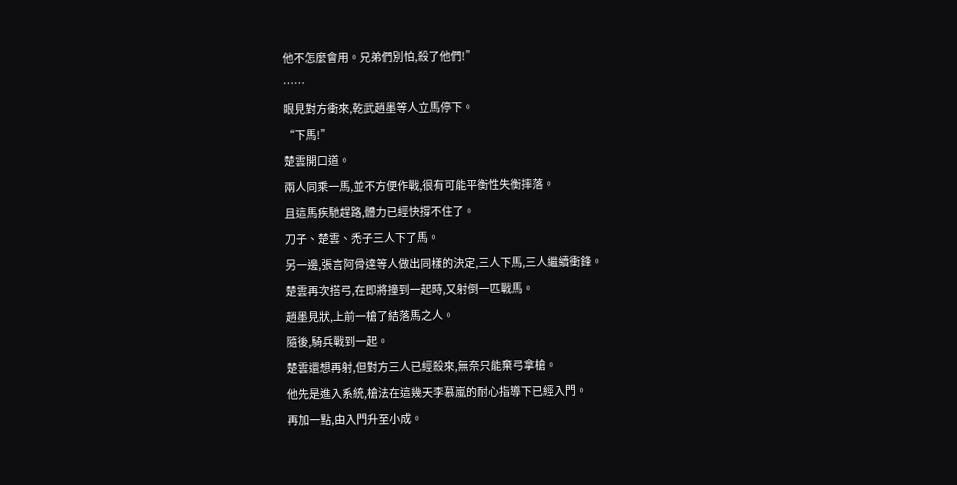他不怎麼會用。兄弟們別怕,殺了他們!”
……
眼見對方衝來,乾武趙墨等人立馬停下。
“下馬!”
楚雲開口道。
兩人同乘一馬,並不方便作戰,很有可能平衡性失衡摔落。
且這馬疾馳趕路,體力已經快撐不住了。
刀子、楚雲、禿子三人下了馬。
另一邊,張言阿骨達等人做出同樣的決定,三人下馬,三人繼續衝鋒。
楚雲再次搭弓,在即將撞到一起時,又射倒一匹戰馬。
趙墨見狀,上前一槍了結落馬之人。
隨後,騎兵戰到一起。
楚雲還想再射,但對方三人已經殺來,無奈只能棄弓拿槍。
他先是進入系統,槍法在這幾天李慕嵐的耐心指導下已經入門。
再加一點,由入門升至小成。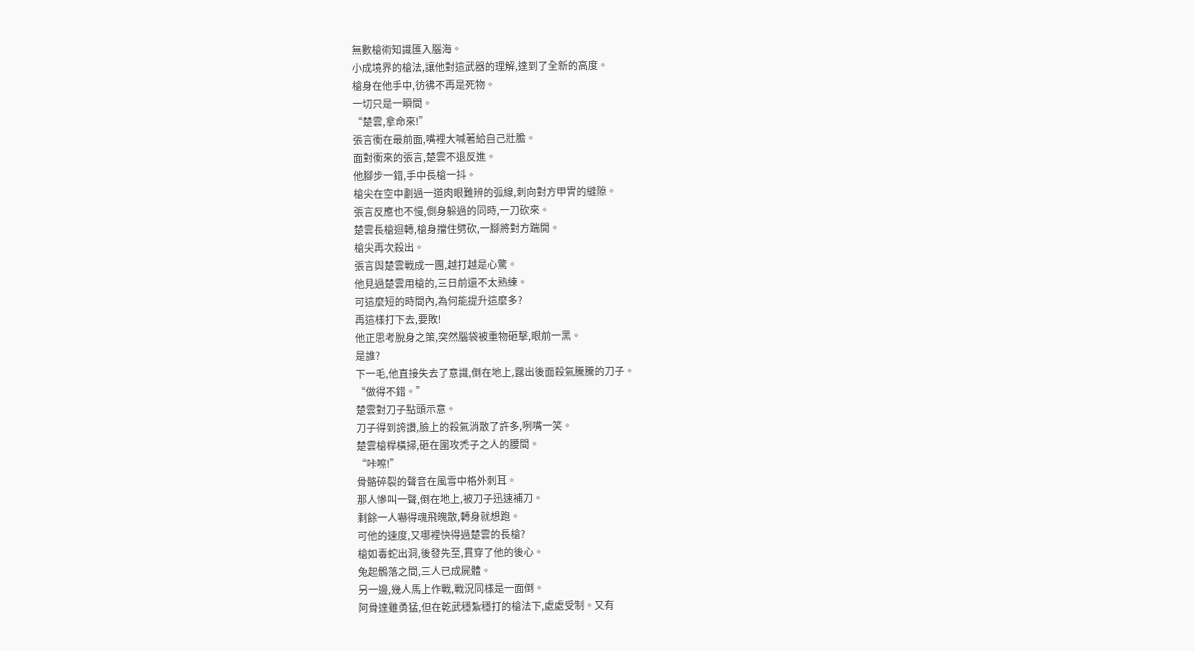無數槍術知識匯入腦海。
小成境界的槍法,讓他對這武器的理解,達到了全新的高度。
槍身在他手中,彷彿不再是死物。
一切只是一瞬間。
“楚雲,拿命來!”
張言衝在最前面,嘴裡大喊著給自己壯膽。
面對衝來的張言,楚雲不退反進。
他腳步一錯,手中長槍一抖。
槍尖在空中劃過一道肉眼難辨的弧線,刺向對方甲冑的縫隙。
張言反應也不慢,側身躲過的同時,一刀砍來。
楚雲長槍迴轉,槍身擋住劈砍,一腳將對方踹開。
槍尖再次殺出。
張言與楚雲戰成一團,越打越是心驚。
他見過楚雲用槍的,三日前還不太熟練。
可這麼短的時間內,為何能提升這麼多?
再這樣打下去,要敗!
他正思考脫身之策,突然腦袋被重物砸擊,眼前一黑。
是誰?
下一毛,他直接失去了意識,倒在地上,露出後面殺氣騰騰的刀子。
“做得不錯。”
楚雲對刀子點頭示意。
刀子得到誇讚,臉上的殺氣消散了許多,咧嘴一笑。
楚雲槍桿橫掃,砸在圍攻禿子之人的腰間。
“咔嚓!”
骨骼碎裂的聲音在風雪中格外刺耳。
那人慘叫一聲,倒在地上,被刀子迅速補刀。
剩餘一人嚇得魂飛魄散,轉身就想跑。
可他的速度,又哪裡快得過楚雲的長槍?
槍如毒蛇出洞,後發先至,貫穿了他的後心。
兔起鶻落之間,三人已成屍體。
另一邊,幾人馬上作戰,戰況同樣是一面倒。
阿骨達雖勇猛,但在乾武穩紮穩打的槍法下,處處受制。又有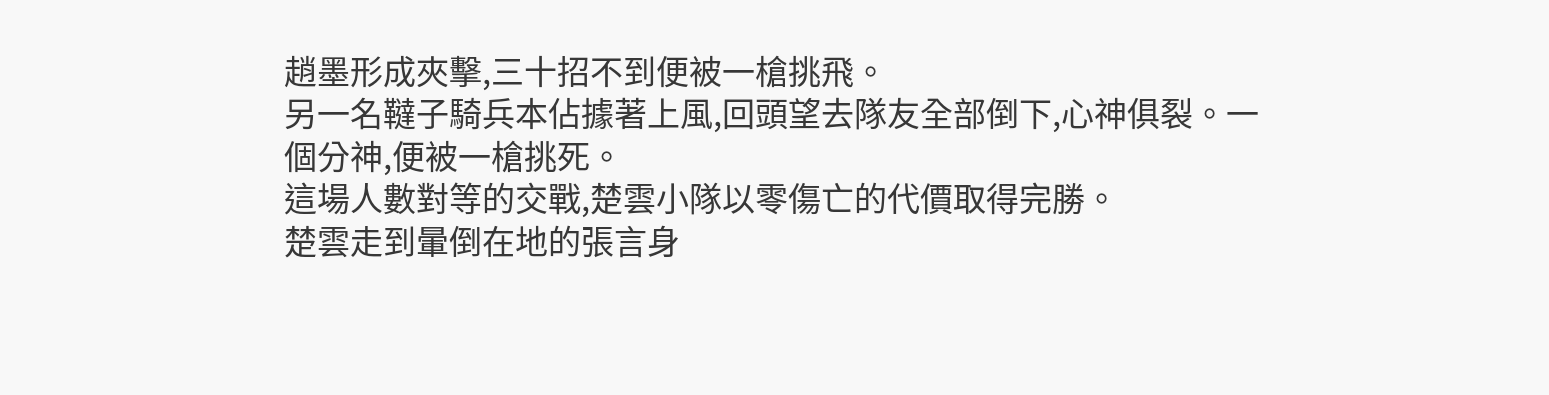趙墨形成夾擊,三十招不到便被一槍挑飛。
另一名韃子騎兵本佔據著上風,回頭望去隊友全部倒下,心神俱裂。一個分神,便被一槍挑死。
這場人數對等的交戰,楚雲小隊以零傷亡的代價取得完勝。
楚雲走到暈倒在地的張言身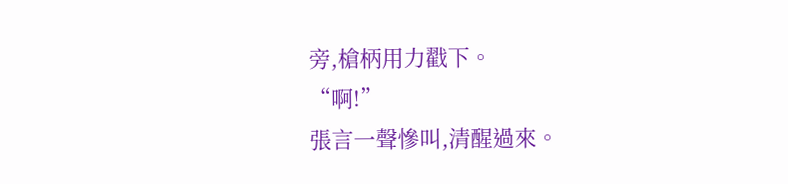旁,槍柄用力戳下。
“啊!”
張言一聲慘叫,清醒過來。